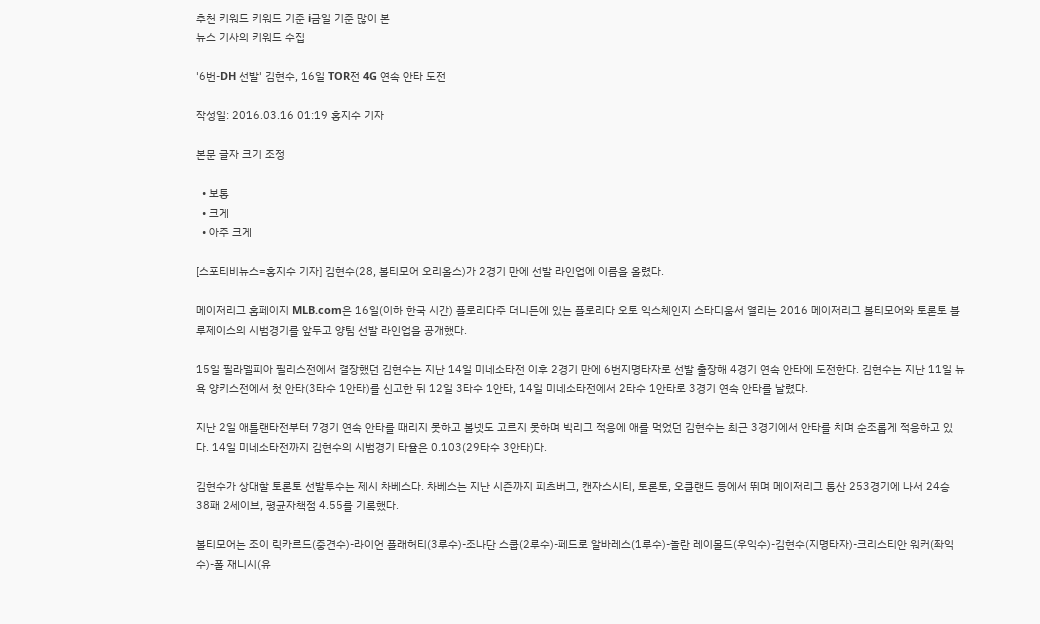추천 키워드 키워드 기준 i금일 기준 많이 본
뉴스 기사의 키워드 수집

'6번-DH 선발' 김현수, 16일 TOR전 4G 연속 안타 도전

작성일: 2016.03.16 01:19 홍지수 기자

본문 글자 크기 조정

  • 보통
  • 크게
  • 아주 크게

[스포티비뉴스=홍지수 기자] 김현수(28, 볼티모어 오리올스)가 2경기 만에 선발 라인업에 이름을 올렸다.

메이저리그 홈페이지 MLB.com은 16일(이하 한국 시간) 플로리다주 더니든에 있는 플로리다 오토 익스체인지 스타디움서 열리는 2016 메이저리그 볼티모어와 토론토 블루제이스의 시범경기를 앞두고 양팀 선발 라인업을 공개했다.

15일 필라델피아 필리스전에서 결장했던 김현수는 지난 14일 미네소타전 이후 2경기 만에 6번지명타자로 선발 출장해 4경기 연속 안타에 도전한다. 김현수는 지난 11일 뉴욕 양키스전에서 첫 안타(3타수 1안타)를 신고한 뒤 12일 3타수 1안타, 14일 미네소타전에서 2타수 1안타로 3경기 연속 안타를 날렸다.

지난 2일 애틀랜타전부터 7경기 연속 안타를 때리지 못하고 볼넷도 고르지 못하며 빅리그 적응에 애를 먹었던 김현수는 최근 3경기에서 안타를 치며 순조롭게 적응하고 있다. 14일 미네소타전까지 김현수의 시범경기 타율은 0.103(29타수 3안타)다.

김현수가 상대할 토론토 선발투수는 제시 차베스다. 차베스는 지난 시즌까지 피츠버그, 캔자스시티, 토론토, 오클랜드 등에서 뛰며 메이저리그 통산 253경기에 나서 24승 38패 2세이브, 평균자책점 4.55를 기록했다.

볼티모어는 조이 릭카르드(중견수)-라이언 플래허티(3루수)-조나단 스쿱(2루수)-페드로 알바레스(1루수)-놀란 레이몰드(우익수)-김현수(지명타자)-크리스티안 워커(좌익수)-폴 재니시(유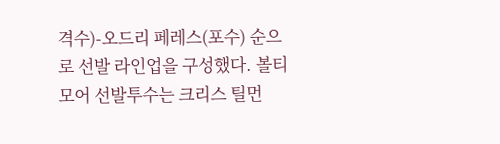격수)-오드리 페레스(포수) 순으로 선발 라인업을 구성했다. 볼티모어 선발투수는 크리스 틸먼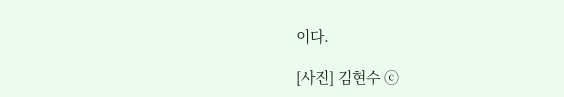이다.

[사진] 김현수 ⓒ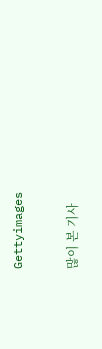Gettyimages


많이 본 기사